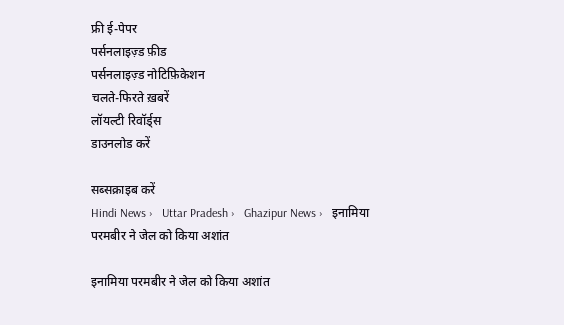फ्री ई-पेपर
पर्सनलाइज़्ड फ़ीड
पर्सनलाइज़्ड नोटिफ़िकेशन
चलते-फिरते ख़बरें
लॉयल्टी रिवॉर्ड्स
डाउनलोड करें

सब्सक्राइब करें
Hindi News ›   Uttar Pradesh ›   Ghazipur News ›   इनामिया परमबीर ने जेल को किया अशांत

इनामिया परमबीर ने जेल को किया अशांत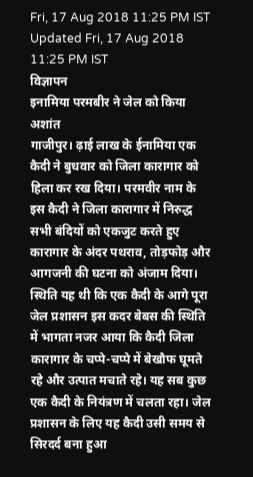Fri, 17 Aug 2018 11:25 PM IST
Updated Fri, 17 Aug 2018 11:25 PM IST
विज्ञापन
इनामिया परमबीर ने जेल को किया अशांत
गाजीपुर। ढ़ाई लाख के ईनामिया एक कैदी ने बुधवार को जिला कारागार को हिला कर रख दिया। परमवीर नाम के इस कैदी ने जिला कारागार में निरुद्ध सभी बंदियों को एकजुट करते हुए कारागार के अंदर पथराव, तोड़फोड़ और आगजनी की घटना को अंजाम दिया। स्थिति यह थी कि एक कैदी के आगे पूरा जेल प्रशासन इस कदर बेबस की स्थिति में भागता नजर आया कि कैदी जिला कारागार के चप्पे-चप्पे में बेखौफ घूमते रहे और उत्पात मचाते रहे। यह सब कुछ एक कैदी के नियंत्रण में चलता रहा। जेल प्रशासन के लिए यह कैदी उसी समय से सिरदर्द बना हुआ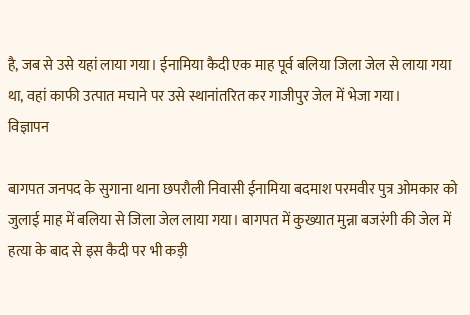है, जब से उसे यहां लाया गया। ईनामिया कैदी एक माह पूर्व बलिया जिला जेल से लाया गया था, वहां काफी उत्पात मचाने पर उसे स्थानांतरित कर गाजीपुर जेल में भेजा गया।
विज्ञापन

बागपत जनपद के सुगाना थाना छपरौली निवासी ईनामिया बदमाश परमवीर पुत्र ओमकार को जुलाई माह में बलिया से जिला जेल लाया गया। बागपत में कुख्यात मुन्ना बजरंगी की जेल में हत्या के बाद से इस कैदी पर भी कड़ी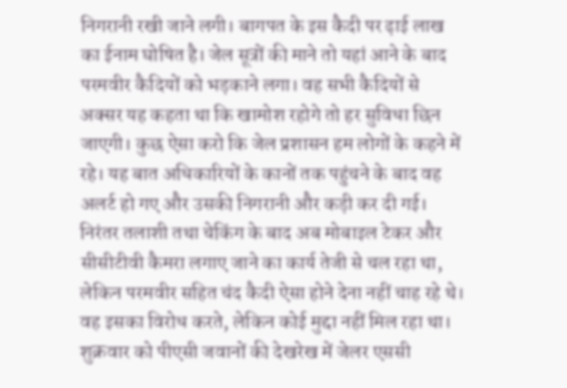निगरानी रखी जाने लगी। बागपत के इस कैदी पर ढ़ाई लाख का ईनाम घोषित है। जेल सूत्रों की माने तो यहां आने के बाद परमवीर कैदियों को भड़काने लगा। वह सभी कैदियों से अक्सर यह कहता था कि खामोश रहोगे तो हर सुविधा छिन जाएगी। कुछ ऐसा करो कि जेल प्रशासन हम लोगों के कहने में रहे। यह बात अधिकारियों के कानों तक पहुंचने के बाद वह अलर्ट हो गए और उसकी निगरानी और कड़ी कर दी गई। निरंतर तलाशी तथा चेकिंग के बाद अब मोबाइल टेकर और सीसीटीवी कैमरा लगाए जाने का कार्य तेजी से चल रहा था, लेकिन परमवीर सहित चंद कैदी ऐसा होने देना नहीं चाह रहे थे। वह इसका विरोध करते, लेकिन कोई मुद्दा नहीं मिल रहा था। शुक्रवार को पीएसी जवानों की देखरेख में जेलर एससी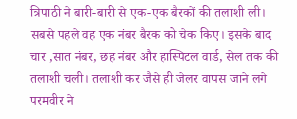त्रिपाठी ने बारी-बारी से एक-एक बैरकों की तलाशी ली। सबसे पहले वह एक नंबर बैरक को चेक किए। इसके बाद चार ,सात नंबर, छह नंबर और हास्पिटल वार्ड, सेल तक की तलाशी चली। तलाशी कर जैसे ही जेलर वापस जाने लगे परमवीर ने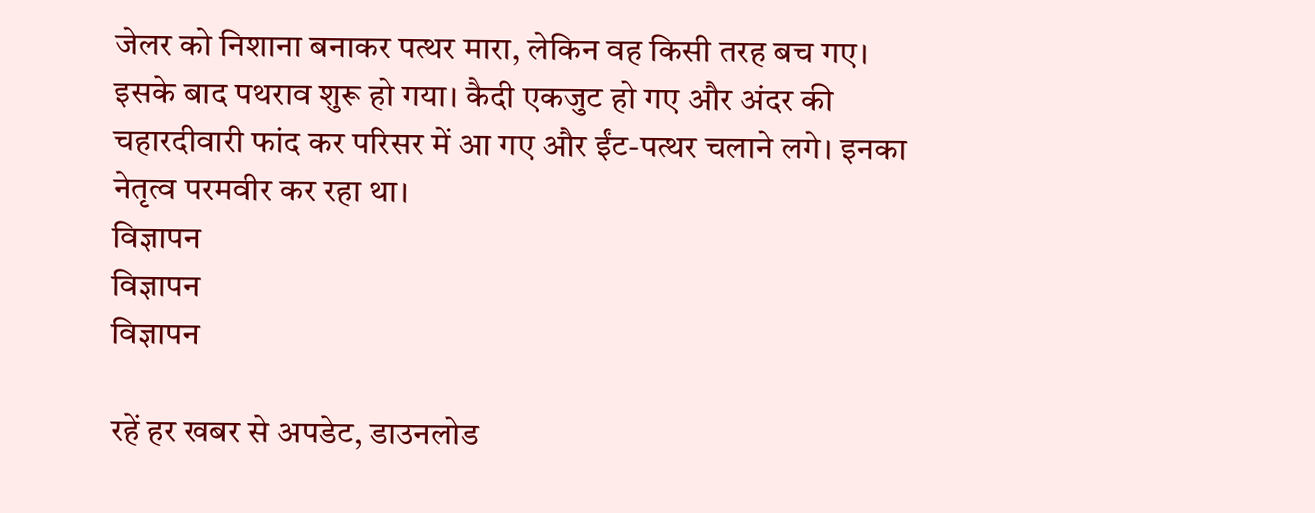जेलर को निशाना बनाकर पत्थर मारा, लेकिन वह किसी तरह बच गए। इसके बाद पथराव शुरू हो गया। कैदी एकजुट हो गए और अंदर की चहारदीवारी फांद कर परिसर में आ गए और ईंट-पत्थर चलाने लगे। इनका नेतृत्व परमवीर कर रहा था।
विज्ञापन
विज्ञापन
विज्ञापन

रहें हर खबर से अपडेट, डाउनलोड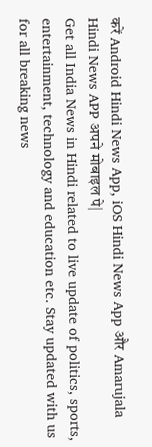करें Android Hindi News App, iOS Hindi News App और Amarujala Hindi News APP अपने मोबाइल पे|
Get all India News in Hindi related to live update of politics, sports, entertainment, technology and education etc. Stay updated with us for all breaking news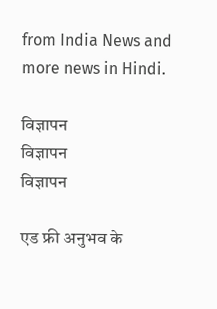from India News and more news in Hindi.

विज्ञापन
विज्ञापन
विज्ञापन

एड फ्री अनुभव के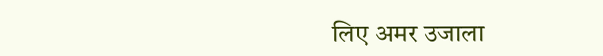लिए अमर उजाला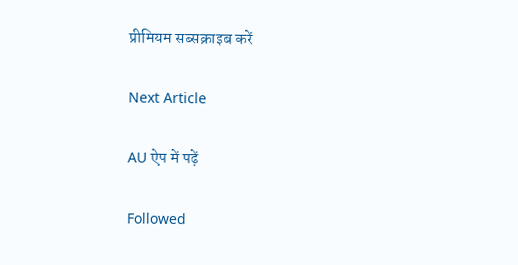प्रीमियम सब्सक्राइब करें

Next Article

AU ऐप में पढ़ें

Followed